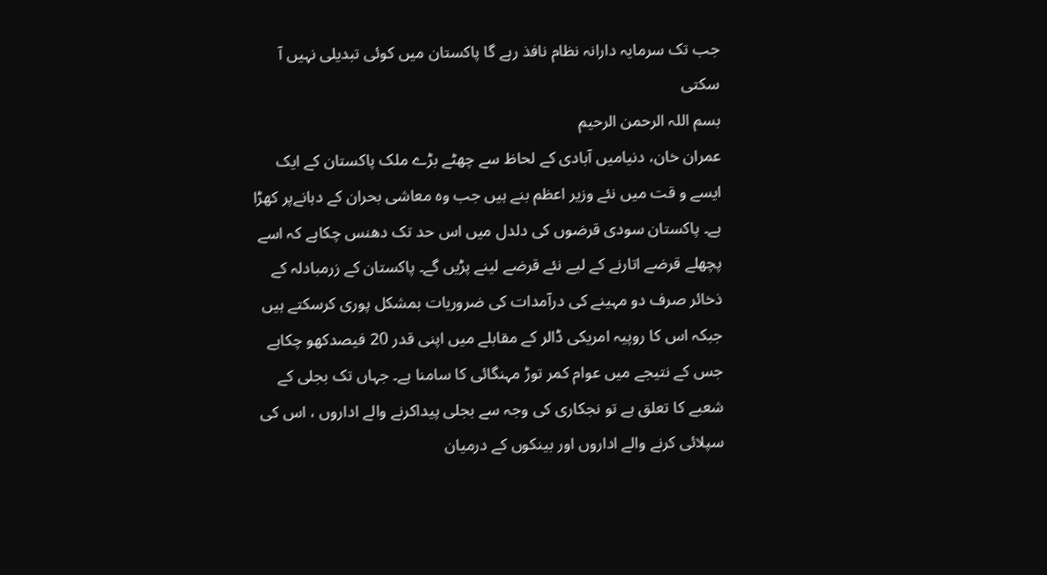جب تک سرمایہ دارانہ نظام نافذ رہے گا پاکستان میں کوئی تبدیلی نہیں آ سکتی
بسم اللہ الرحمن الرحیم
عمران خان، دنیامیں آبادی کے لحاظ سے چھٹے بڑے ملک پاکستان کے ایک ایسے و قت میں نئے وزیر اعظم بنے ہیں جب وہ معاشی بحران کے دہانےپر کھڑا ہے۔ پاکستان سودی قرضوں کی دلدل میں اس حد تک دھنس چکاہے کہ اسے پچھلے قرضے اتارنے کے لیے نئے قرضے لینے پڑیں گے۔ پاکستان کے زرمبادلہ کے ذخائر صرف دو مہینے کی درآمدات کی ضروریات بمشکل پوری کرسکتے ہیں جبکہ اس کا روپیہ امریکی ڈالر کے مقابلے میں اپنی قدر 20 فیصدکھو چکاہے جس کے نتیجے میں عوام کمر توڑ مہنگائی کا سامنا ہے۔ جہاں تک بجلی کے شعبے کا تعلق ہے تو نجکاری کی وجہ سے بجلی پیداکرنے والے اداروں ، اس کی سپلائی کرنے والے اداروں اور بینکوں کے درمیان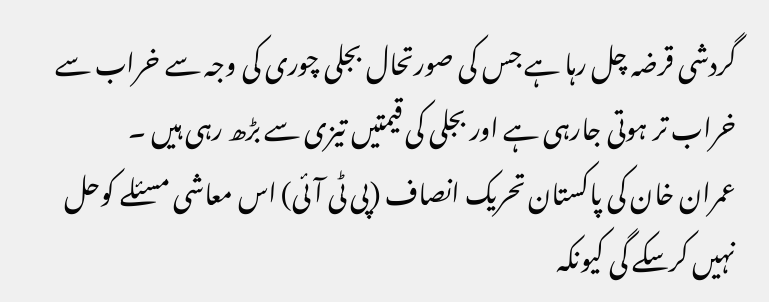گردشی قرضہ چل رہا ہے جس کی صورتحال بجلی چوری کی وجہ سے خراب سے خراب تر ہوتی جارہی ہے اور بجلی کی قیمتیں تیزی سے بڑھ رہی ہیں ۔
عمران خان کی پاکستان تحریک انصاف (پی ٹی آئی) اس معاشی مسئلے کوحل نہیں کرسکے گی کیونکہ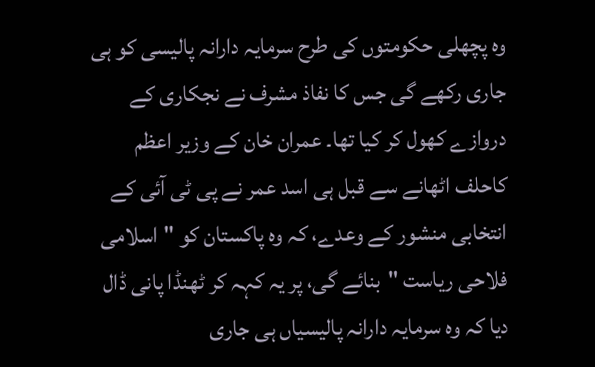وہ پچھلی حکومتوں کی طرح سرمایہ دارانہ پالیسی کو ہی جاری رکھے گی جس کا نفاذ مشرف نے نجکاری کے دروازے کھول کر کیا تھا۔ عمران خان کے وزیر اعظم کاحلف اٹھانے سے قبل ہی اسد عمر نے پی ٹی آئی کے انتخابی منشور کے وعدے، کہ وہ پاکستان کو "اسلامی فلاحی ریاست "بنائے گی، پر یہ کہہ کر ٹھنڈا پانی ڈال دیا کہ وہ سرمایہ دارانہ پالیسیاں ہی جاری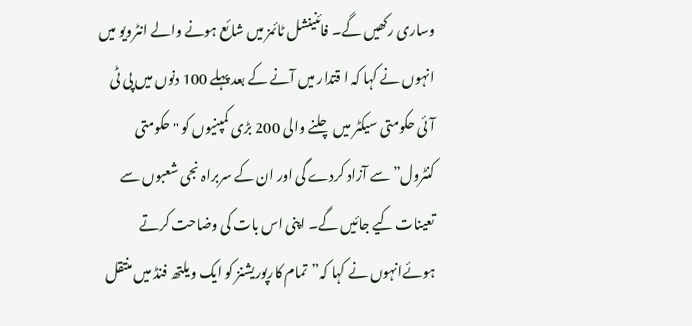وساری رکھیں گے۔ فائنینشل ٹائمز میں شائع ہونے والے انٹرویو میں انہوں نے کہا کہ ا قتدار میں آنے کے بعد پہلے 100 دنوں میں پی ٹی آئی حکومتی سیکٹر میں چلنے والی 200 بڑی کمپنیوں کو "حکومتی کنٹرول” سے آزاد کردے گی اور ان کے سربراہ نجی شعبوں سے تعینات کیے جائیں گے۔ اپنی اس بات کی وضاحت کرتے ہوئےانہوں نے کہا کہ”تمام کارپوریشنز کو ایک ویلتھ فنڈ میں منتقل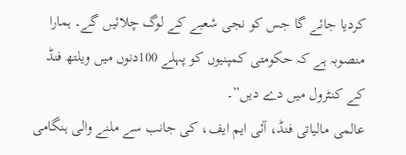کردیا جائے گا جس کو نجی شعبے کے لوگ چلائیں گے۔ ہمارا منصوبہ ہے کہ حکومتی کمپنیوں کو پہلے 100دنوں میں ویلتھ فنڈ کے کنٹرول میں دے دیں”۔
عالمی مالیاتی فنڈ، آئی ایم ایف، کی جانب سے ملنے والی ہنگامی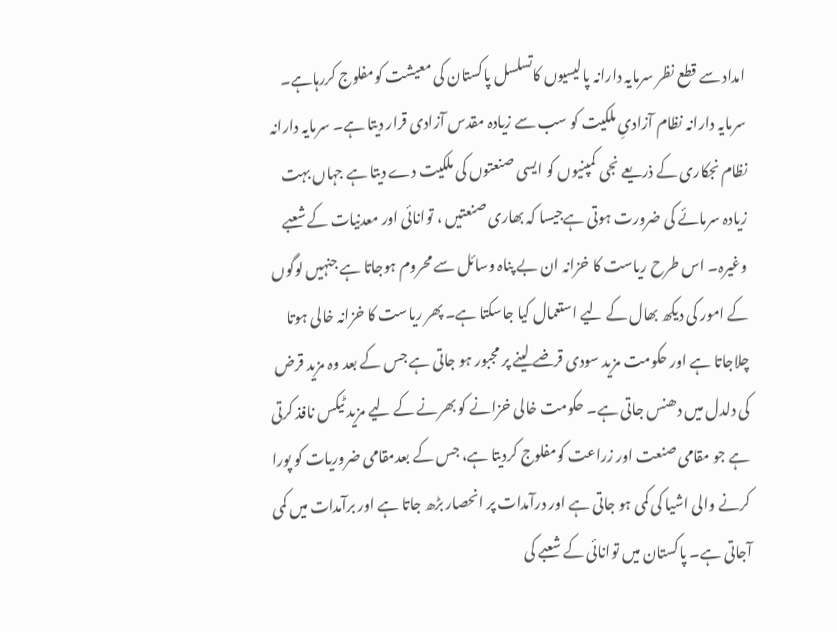امداد سے قطع نظر سرمایہ دارانہ پالیسیوں کاتسلسل پاکستان کی معیشت کومفلوج کررہاہے۔ سرمایہ دارانہ نظام آزادیِ ملکیت کو سب سے زیادہ مقدس آزادی قرار دیتا ہے۔ سرمایہ دارانہ نظام نجکاری کے ذریعے نجی کمپنیوں کو ایسی صنعتوں کی ملکیت دے دیتا ہے جہاں بہت زیادہ سرمائے کی ضرورت ہوتی ہےجیسا کہ بھاری صنعتیں ، توانائی اور معدنیات کے شعبے وغیرہ۔ اس طرح ریاست کا خزانہ ان بے پناہ وسائل سے محروم ہوجاتا ہے جنہیں لوگوں کے امور کی دیکھ بھال کے لیے استعمال کیا جاسکتا ہے۔ پھر ریاست کا خزانہ خالی ہوتا چلاجاتا ہے اور حکومت مزید سودی قرضے لینے پر مجبور ہو جاتی ہے جس کے بعد وہ مزید قرض کی دلدل میں دھنس جاتی ہے۔ حکومت خالی خزانے کو بھرنے کے لیے مزید ٹیکس نافذ کرتی ہے جو مقامی صنعت اور زراعت کومفلوج کردیتا ہے، جس کے بعدمقامی ضروریات کو پورا کرنے والی اشیا کی کمی ہو جاتی ہے اور درآمدات پر انحصار بڑھ جاتا ہے اور برآمدات میں کمی آجاتی ہے۔ پاکستان میں توانائی کے شعبے کی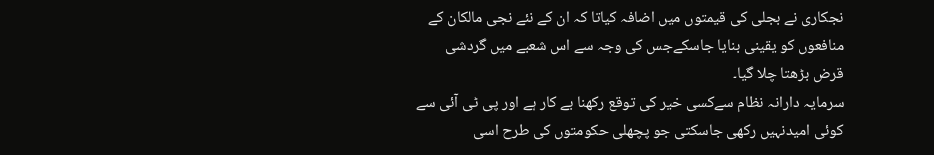نجکاری نے بجلی کی قیمتوں میں اضافہ کیاتا کہ ان کے نئے نجی مالکان کے منافعوں کو یقینی بنایا جاسکےجس کی وجہ سے اس شعبے میں گردشی قرض بڑھتا چلا گیا۔
سرمایہ دارانہ نظام سےکسی خیر کی توقع رکھنا بے کار ہے اور پی ٹی آئی سے کوئی امیدنہیں رکھی جاسکتی جو پچھلی حکومتوں کی طرح اسی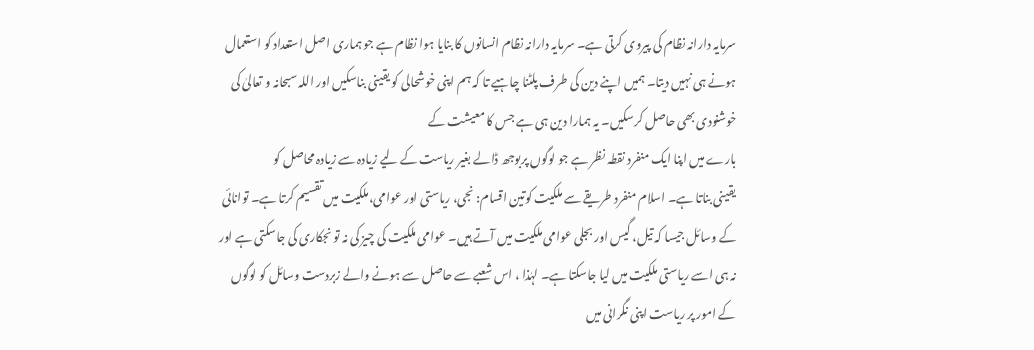سرمایہ دارانہ نظام کی پیروی کرتی ہے۔ سرمایہ دارانہ نظام انسانوں کا بنایا ہوا نظام ہے جو ہماری اصل استعداد کو استعمال ہونے ہی نہیں دیتا۔ ہمیں اپنے دین کی طرف پلٹنا چاہیے تا کہ ہم اپنی خوشحالی کو یقینی بناسکیں اور اللہ سبحانہ و تعالیٰ کی خوشنودی بھی حاصل کرسکیں۔ یہ ہمارا دین ہی ہے جس کا معیشت کے
بارے میں اپنا ایک منفرد نقطہ نظر ہے جو لوگوں پربوجھ ڈالے بغیر ریاست کے لیے زیادہ سے زیادہ محاصل کو
یقینی بناتا ہے۔ اسلام منفرد طریقے سے ملکیت کوتین اقسام: نجی، ریاستی اور عوامی،ملکیت میں تقسیم کرتا ہے۔ توانائی کے وسائل جیسا کہ تیل، گیس اور بجلی عوامی ملکیت میں آتے ہیں۔ عوامی ملکیت کی چیز کی نہ تو نجکاری کی جاسکتی ہے اور نہ ہی اسے ریاستی ملکیت میں لیا جاسکتا ہے۔ لہٰذا ، اس شعبے سے حاصل سے ہونے والے زبردست وسائل کو لوگوں کے امور پر ریاست اپنی نگرانی میں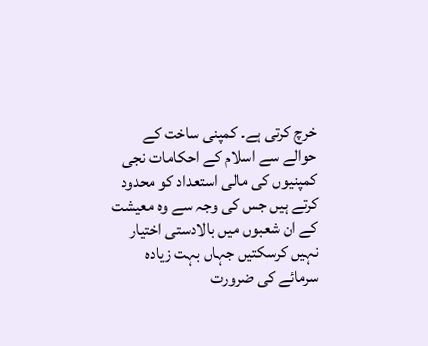خرچ کرتی ہے۔ کمپنی ساخت کے حوالے سے اسلام کے احکامات نجی کمپنیوں کی مالی استعداد کو محدود کرتے ہیں جس کی وجہ سے وہ معیشت کے ان شعبوں میں بالادستی اختیار نہیں کرسکتیں جہاں بہت زیادہ سرمائے کی ضرورت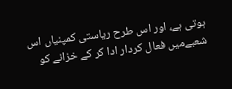ہوتی ہے، اور اس طرح ریاستی کمپنیاں اس شعبےمیں فعال کردار ادا کر کے خزانے کو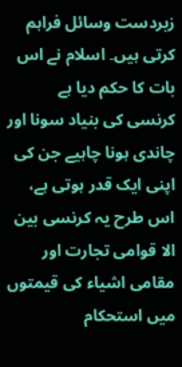زبردست وسائل فراہم کرتی ہیں۔ اسلام نے اس بات کا حکم دیا ہے کرنسی کی بنیاد سونا اور چاندی ہونا چاہیے جن کی اپنی ایک قدر ہوتی ہے، اس طرح یہ کرنسی بین الا قوامی تجارت اور مقامی اشیاء کی قیمتوں میں استحکام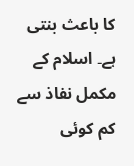کا باعث بنتی ہے۔ اسلام کے مکمل نفاذ سے کم کوئی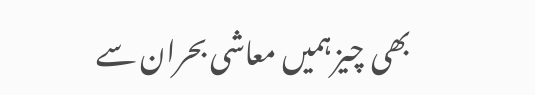بھی چیز ہمیں معاشی بحران سے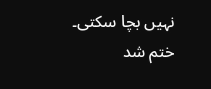نہیں بچا سکتی۔
ختم شد